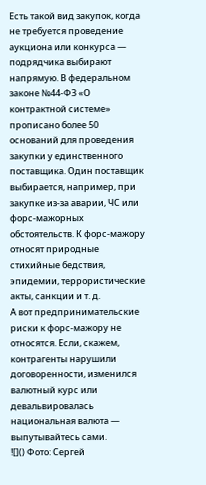Есть такой вид закупок, когда не требуется проведение аукциона или конкурса — подрядчика выбирают напрямую. В федеральном законе №44-ФЗ «О контрактной системе» прописано более 50 оснований для проведения закупки у единственного поставщика. Один поставщик выбирается, например, при закупке из-за аварии, ЧС или форс-мажорных обстоятельств. К форс-мажору относят природные стихийные бедствия, эпидемии, террористические акты, санкции и т. д.
А вот предпринимательские риски к форс-мажору не относятся. Если, скажем, контрагенты нарушили договоренности, изменился валютный курс или девальвировалась национальная валюта — выпутывайтесь сами.
![]() Фото: Сергей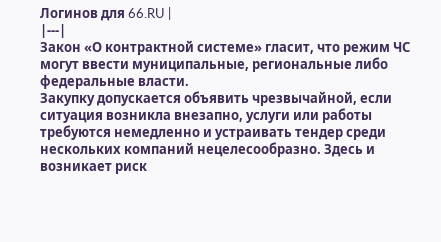Логинов для 66.RU |
|---|
Закон «О контрактной системе» гласит, что режим ЧС могут ввести муниципальные, региональные либо федеральные власти.
Закупку допускается объявить чрезвычайной, если ситуация возникла внезапно, услуги или работы требуются немедленно и устраивать тендер среди нескольких компаний нецелесообразно. Здесь и возникает риск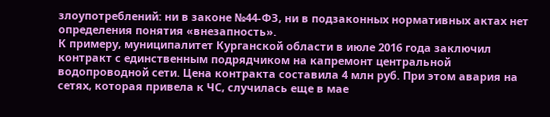злоупотреблений: ни в законе №44-ФЗ, ни в подзаконных нормативных актах нет определения понятия «внезапность».
К примеру, муниципалитет Курганской области в июле 2016 года заключил контракт с единственным подрядчиком на капремонт центральной водопроводной сети. Цена контракта составила 4 млн руб. При этом авария на сетях, которая привела к ЧС, случилась еще в мае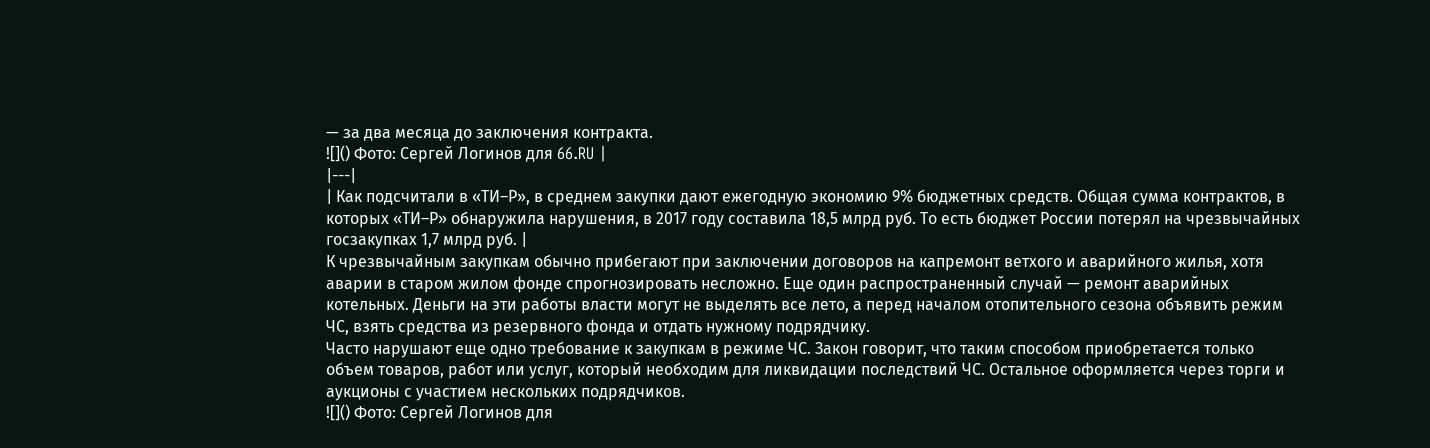— за два месяца до заключения контракта.
![]() Фото: Сергей Логинов для 66.RU |
|---|
| Как подсчитали в «ТИ–Р», в среднем закупки дают ежегодную экономию 9% бюджетных средств. Общая сумма контрактов, в которых «ТИ–Р» обнаружила нарушения, в 2017 году составила 18,5 млрд руб. То есть бюджет России потерял на чрезвычайных госзакупках 1,7 млрд руб. |
К чрезвычайным закупкам обычно прибегают при заключении договоров на капремонт ветхого и аварийного жилья, хотя аварии в старом жилом фонде спрогнозировать несложно. Еще один распространенный случай — ремонт аварийных котельных. Деньги на эти работы власти могут не выделять все лето, а перед началом отопительного сезона объявить режим ЧС, взять средства из резервного фонда и отдать нужному подрядчику.
Часто нарушают еще одно требование к закупкам в режиме ЧС. Закон говорит, что таким способом приобретается только объем товаров, работ или услуг, который необходим для ликвидации последствий ЧС. Остальное оформляется через торги и аукционы с участием нескольких подрядчиков.
![]() Фото: Сергей Логинов для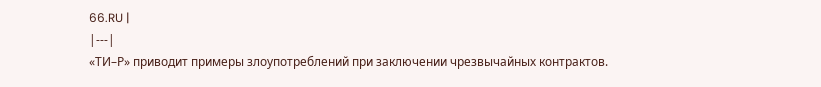66.RU |
|---|
«ТИ–Р» приводит примеры злоупотреблений при заключении чрезвычайных контрактов.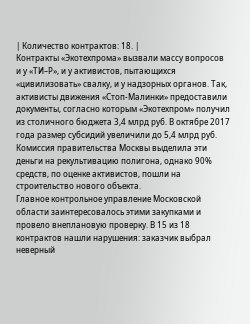| Количество контрактов: 18. |
Контракты «Экотехпрома» вызвали массу вопросов и у «ТИ–Р», и у активистов, пытающихся «цивилизовать» свалку, и у надзорных органов. Так, активисты движения «Стоп-Малинки» предоставили документы, согласно которым «Экотехпром» получил из столичного бюджета 3,4 млрд руб. В октябре 2017 года размер субсидий увеличили до 5,4 млрд руб. Комиссия правительства Москвы выделила эти деньги на рекультивацию полигона, однако 90% средств, по оценке активистов, пошли на строительство нового объекта.
Главное контрольное управление Московской области заинтересовалось этими закупками и провело внеплановую проверку. В 15 из 18 контрактов нашли нарушения: заказчик выбрал неверный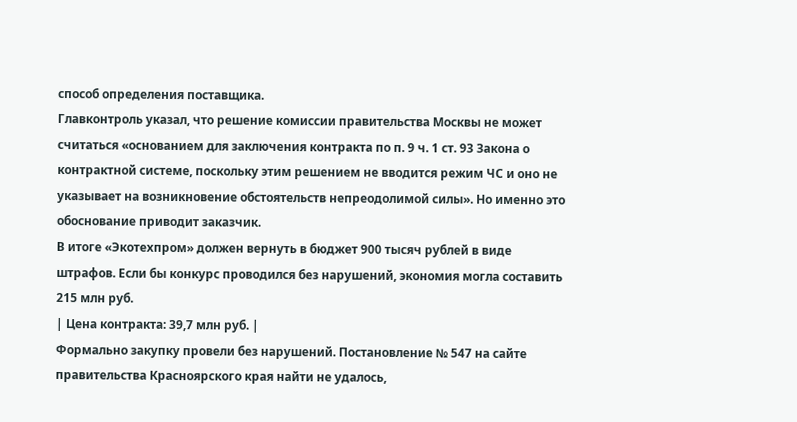способ определения поставщика.
Главконтроль указал, что решение комиссии правительства Москвы не может считаться «основанием для заключения контракта по п. 9 ч. 1 ст. 93 Закона о контрактной системе, поскольку этим решением не вводится режим ЧС и оно не указывает на возникновение обстоятельств непреодолимой силы». Но именно это обоснование приводит заказчик.
В итоге «Экотехпром» должен вернуть в бюджет 900 тысяч рублей в виде штрафов. Если бы конкурс проводился без нарушений, экономия могла составить 215 млн руб.
| Цена контракта: 39,7 млн руб. |
Формально закупку провели без нарушений. Постановление № 547 на сайте правительства Красноярского края найти не удалось,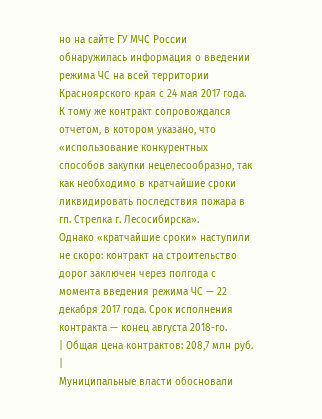но на сайте ГУ МЧС России обнаружилась информация о введении режима ЧС на всей территории Красноярского края с 24 мая 2017 года.
К тому же контракт сопровождался отчетом, в котором указано, что «использование конкурентных способов закупки нецелесообразно, так как необходимо в кратчайшие сроки ликвидировать последствия пожара в гп. Стрелка г. Лесосибирска».
Однако «кратчайшие сроки» наступили не скоро: контракт на строительство дорог заключен через полгода с момента введения режима ЧС — 22 декабря 2017 года. Срок исполнения контракта — конец августа 2018-го.
| Общая цена контрактов: 208,7 млн руб. |
Муниципальные власти обосновали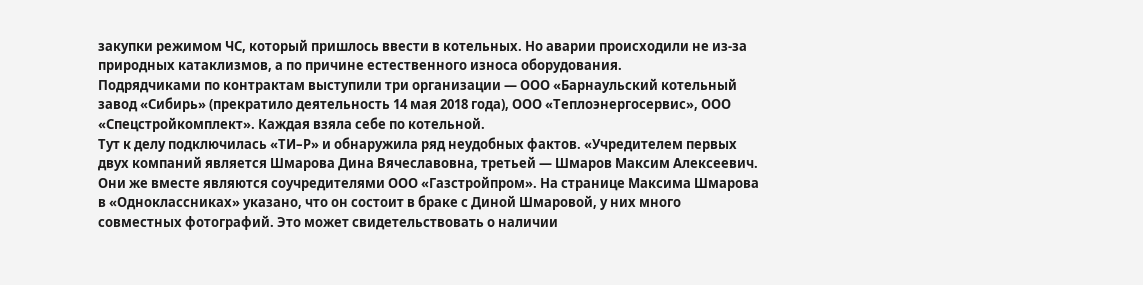закупки режимом ЧС, который пришлось ввести в котельных. Но аварии происходили не из-за природных катаклизмов, а по причине естественного износа оборудования.
Подрядчиками по контрактам выступили три организации — ООО «Барнаульский котельный завод «Сибирь» (прекратило деятельность 14 мая 2018 года), ООО «Теплоэнергосервис», ООО «Спецстройкомплект». Каждая взяла себе по котельной.
Тут к делу подключилась «ТИ–Р» и обнаружила ряд неудобных фактов. «Учредителем первых двух компаний является Шмарова Дина Вячеславовна, третьей — Шмаров Максим Алексеевич. Они же вместе являются соучредителями ООО «Газстройпром». На странице Максима Шмарова в «Одноклассниках» указано, что он состоит в браке с Диной Шмаровой, у них много совместных фотографий. Это может свидетельствовать о наличии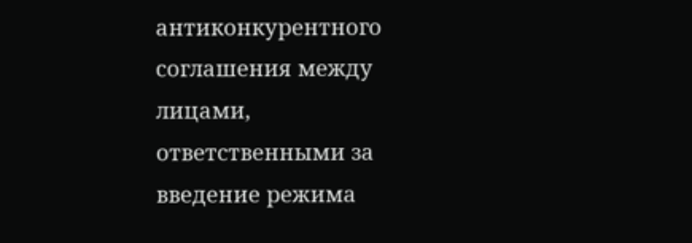антиконкурентного соглашения между лицами, ответственными за введение режима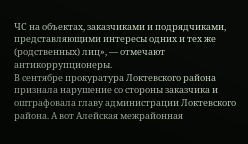ЧС на объектах, заказчиками и подрядчиками, представляющими интересы одних и тех же (родственных) лиц», — отмечают антикоррупционеры.
В сентябре прокуратура Локтевского района признала нарушение со стороны заказчика и оштрафовала главу администрации Локтевского района. А вот Алейская межрайонная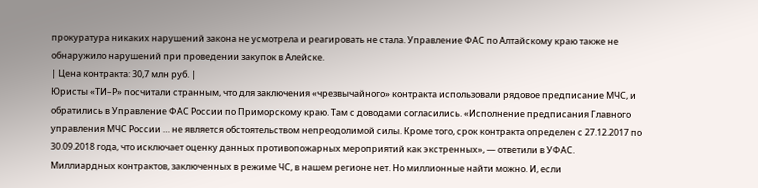прокуратура никаких нарушений закона не усмотрела и реагировать не стала. Управление ФАС по Алтайскому краю также не обнаружило нарушений при проведении закупок в Алейске.
| Цена контракта: 30,7 млн руб. |
Юристы «ТИ–Р» посчитали странным, что для заключения «чрезвычайного» контракта использовали рядовое предписание МЧС, и обратились в Управление ФАС России по Приморскому краю. Там с доводами согласились. «Исполнение предписания Главного управления МЧС России … не является обстоятельством непреодолимой силы. Кроме того, срок контракта определен с 27.12.2017 по 30.09.2018 года, что исключает оценку данных противопожарных мероприятий как экстренных», — ответили в УФАС.
Миллиардных контрактов, заключенных в режиме ЧС, в нашем регионе нет. Но миллионные найти можно. И, если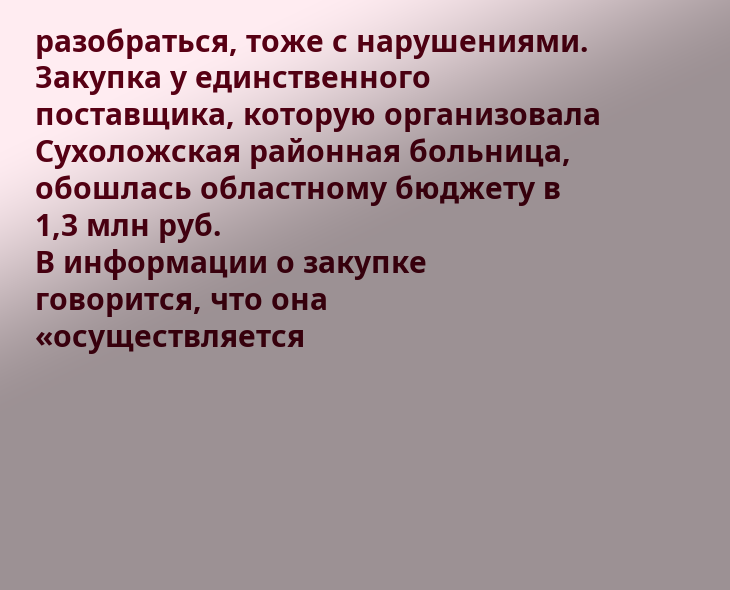разобраться, тоже с нарушениями.
Закупка у единственного поставщика, которую организовала Сухоложская районная больница, обошлась областному бюджету в 1,3 млн руб.
В информации о закупке говорится, что она «осуществляется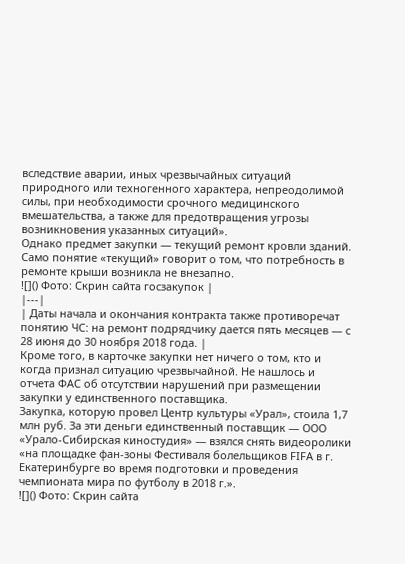вследствие аварии, иных чрезвычайных ситуаций природного или техногенного характера, непреодолимой силы, при необходимости срочного медицинского вмешательства, а также для предотвращения угрозы возникновения указанных ситуаций».
Однако предмет закупки — текущий ремонт кровли зданий. Само понятие «текущий» говорит о том, что потребность в ремонте крыши возникла не внезапно.
![]() Фото: Скрин сайта госзакупок |
|---|
| Даты начала и окончания контракта также противоречат понятию ЧС: на ремонт подрядчику дается пять месяцев — с 28 июня до 30 ноября 2018 года. |
Кроме того, в карточке закупки нет ничего о том, кто и когда признал ситуацию чрезвычайной. Не нашлось и отчета ФАС об отсутствии нарушений при размещении закупки у единственного поставщика.
Закупка, которую провел Центр культуры «Урал», стоила 1,7 млн руб. За эти деньги единственный поставщик — ООО «Урало-Сибирская киностудия» — взялся снять видеоролики «на площадке фан-зоны Фестиваля болельщиков FIFA в г. Екатеринбурге во время подготовки и проведения чемпионата мира по футболу в 2018 г.».
![]() Фото: Скрин сайта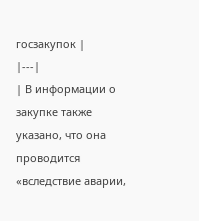госзакупок |
|---|
| В информации о закупке также указано, что она проводится «вследствие аварии,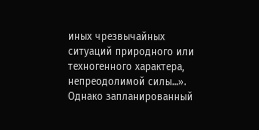иных чрезвычайных ситуаций природного или техногенного характера, непреодолимой силы...». Однако запланированный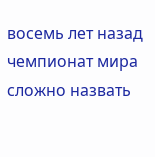восемь лет назад чемпионат мира сложно назвать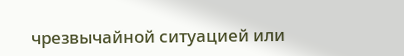чрезвычайной ситуацией или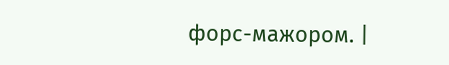форс-мажором. |